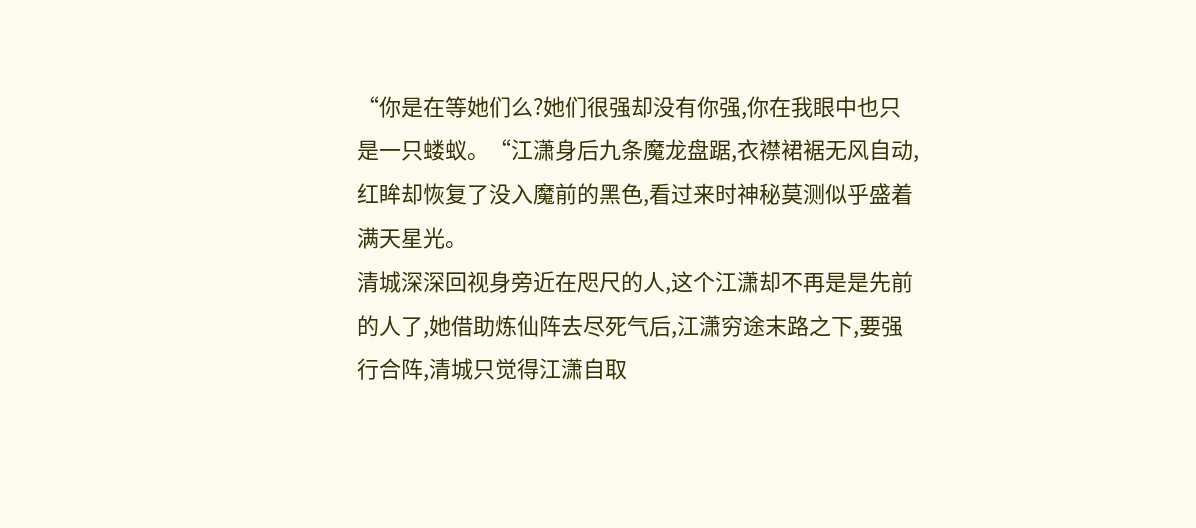“你是在等她们么?她们很强却没有你强,你在我眼中也只是一只蝼蚁。“江潇身后九条魔龙盘踞,衣襟裙裾无风自动,红眸却恢复了没入魔前的黑色,看过来时神秘莫测似乎盛着满天星光。
清城深深回视身旁近在咫尺的人,这个江潇却不再是是先前的人了,她借助炼仙阵去尽死气后,江潇穷途末路之下,要强行合阵,清城只觉得江潇自取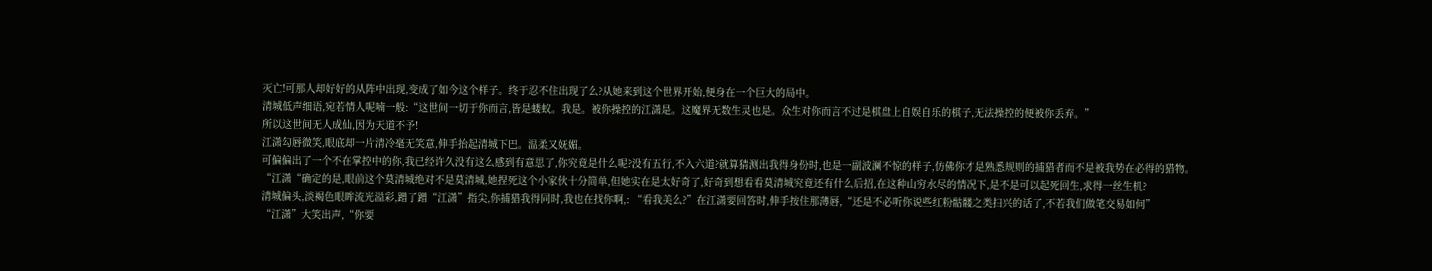灭亡!可那人却好好的从阵中出现,变成了如今这个样子。终于忍不住出现了么?从她来到这个世界开始,便身在一个巨大的局中。
清城低声细语,宛若情人呢喃一般:“这世间一切于你而言,皆是蝼蚁。我是。被你操控的江潇是。这魔界无数生灵也是。众生对你而言不过是棋盘上自娱自乐的棋子,无法操控的便被你丢弃。”
所以这世间无人成仙,因为天道不予!
江潇勾唇微笑,眼底却一片清冷毫无笑意,伸手抬起清城下巴。温柔又妩媚。
可偏偏出了一个不在掌控中的你,我已经许久没有这么感到有意思了,你究竟是什么呢?没有五行,不入六道?就算猜测出我得身份时,也是一副波澜不惊的样子,仿佛你才是熟悉规则的捕猎者而不是被我势在必得的猎物。
“江潇“确定的是,眼前这个莫清城绝对不是莫清城,她捏死这个小家伙十分简单,但她实在是太好奇了,好奇到想看看莫清城究竟还有什么后招,在这种山穷水尽的情况下,是不是可以起死回生,求得一丝生机?
清城偏头,淡褐色眼眸流光溢彩,蹭了蹭“江潇”指尖,你捕猎我得同时,我也在找你啊,: “看我美么?”在江潇要回答时,伸手按住那薄唇,“还是不必听你说些红粉骷髅之类扫兴的话了,不若我们做笔交易如何”
“江潇”大笑出声,“你要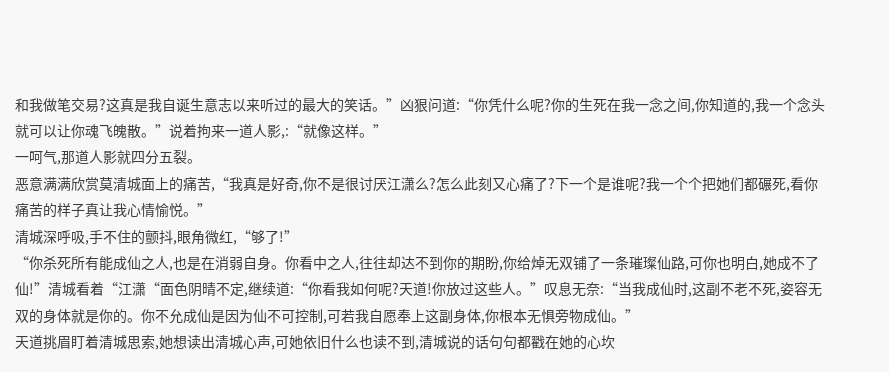和我做笔交易?这真是我自诞生意志以来听过的最大的笑话。”凶狠问道:“你凭什么呢?你的生死在我一念之间,你知道的,我一个念头就可以让你魂飞魄散。”说着拘来一道人影,:“就像这样。”
一呵气,那道人影就四分五裂。
恶意满满欣赏莫清城面上的痛苦,“我真是好奇,你不是很讨厌江潇么?怎么此刻又心痛了?下一个是谁呢?我一个个把她们都碾死,看你痛苦的样子真让我心情愉悦。”
清城深呼吸,手不住的颤抖,眼角微红,“够了!”
“你杀死所有能成仙之人,也是在消弱自身。你看中之人,往往却达不到你的期盼,你给焯无双铺了一条璀璨仙路,可你也明白,她成不了仙!”清城看着“江潇“面色阴晴不定,继续道:“你看我如何呢?天道!你放过这些人。”叹息无奈:“当我成仙时,这副不老不死,姿容无双的身体就是你的。你不允成仙是因为仙不可控制,可若我自愿奉上这副身体,你根本无惧旁物成仙。”
天道挑眉盯着清城思索,她想读出清城心声,可她依旧什么也读不到,清城说的话句句都戳在她的心坎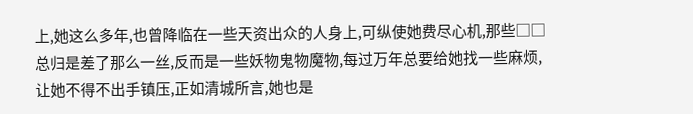上,她这么多年,也曾降临在一些天资出众的人身上,可纵使她费尽心机,那些□□总归是差了那么一丝,反而是一些妖物鬼物魔物,每过万年总要给她找一些麻烦,让她不得不出手镇压,正如清城所言,她也是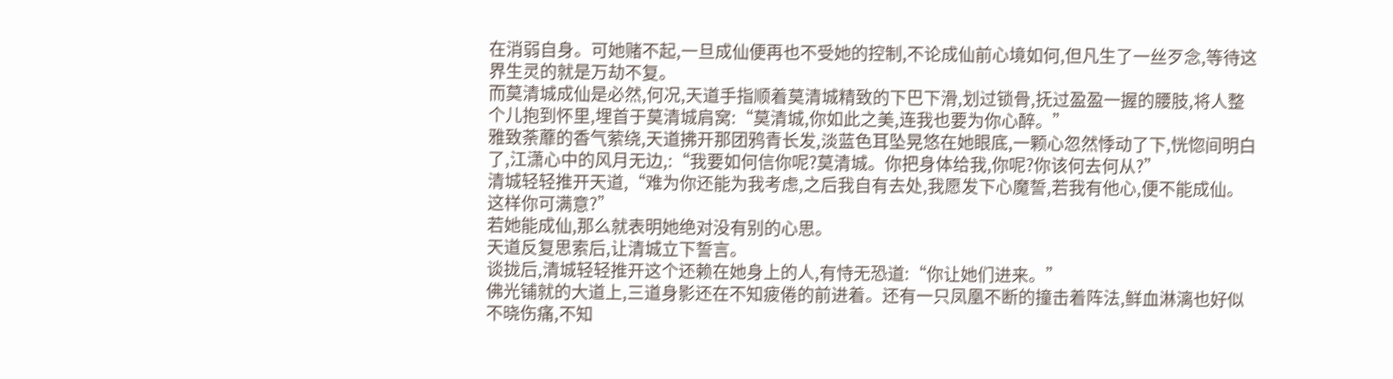在消弱自身。可她赌不起,一旦成仙便再也不受她的控制,不论成仙前心境如何,但凡生了一丝歹念,等待这界生灵的就是万劫不复。
而莫清城成仙是必然,何况,天道手指顺着莫清城精致的下巴下滑,划过锁骨,抚过盈盈一握的腰肢,将人整个儿抱到怀里,埋首于莫清城肩窝:“莫清城,你如此之美,连我也要为你心醉。”
雅致荼蘼的香气萦绕,天道拂开那团鸦青长发,淡蓝色耳坠晃悠在她眼底,一颗心忽然悸动了下,恍惚间明白了,江潇心中的风月无边,:“我要如何信你呢?莫清城。你把身体给我,你呢?你该何去何从?”
清城轻轻推开天道,“难为你还能为我考虑,之后我自有去处,我愿发下心魔誓,若我有他心,便不能成仙。这样你可满意?”
若她能成仙,那么就表明她绝对没有别的心思。
天道反复思索后,让清城立下誓言。
谈拢后,清城轻轻推开这个还赖在她身上的人,有恃无恐道:“你让她们进来。”
佛光铺就的大道上,三道身影还在不知疲倦的前进着。还有一只凤凰不断的撞击着阵法,鲜血淋漓也好似不晓伤痛,不知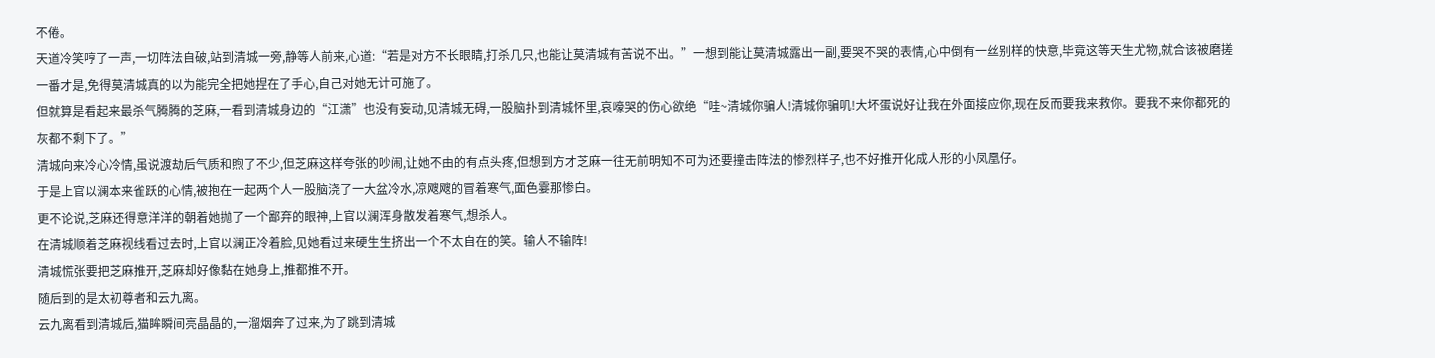不倦。
天道冷笑哼了一声,一切阵法自破,站到清城一旁,静等人前来,心道:“若是对方不长眼睛,打杀几只,也能让莫清城有苦说不出。”一想到能让莫清城露出一副,要哭不哭的表情,心中倒有一丝别样的快意,毕竟这等天生尤物,就合该被磨搓一番才是,免得莫清城真的以为能完全把她捏在了手心,自己对她无计可施了。
但就算是看起来最杀气腾腾的芝麻,一看到清城身边的“江潇”也没有妄动,见清城无碍,一股脑扑到清城怀里,哀嚎哭的伤心欲绝“哇~清城你骗人!清城你骗叽!大坏蛋说好让我在外面接应你,现在反而要我来救你。要我不来你都死的灰都不剩下了。”
清城向来冷心冷情,虽说渡劫后气质和煦了不少,但芝麻这样夸张的吵闹,让她不由的有点头疼,但想到方才芝麻一往无前明知不可为还要撞击阵法的惨烈样子,也不好推开化成人形的小凤凰仔。
于是上官以澜本来雀跃的心情,被抱在一起两个人一股脑浇了一大盆冷水,凉飕飕的冒着寒气,面色霎那惨白。
更不论说,芝麻还得意洋洋的朝着她抛了一个鄙弃的眼神,上官以澜浑身散发着寒气,想杀人。
在清城顺着芝麻视线看过去时,上官以澜正冷着脸,见她看过来硬生生挤出一个不太自在的笑。输人不输阵!
清城慌张要把芝麻推开,芝麻却好像黏在她身上,推都推不开。
随后到的是太初尊者和云九离。
云九离看到清城后,猫眸瞬间亮晶晶的,一溜烟奔了过来,为了跳到清城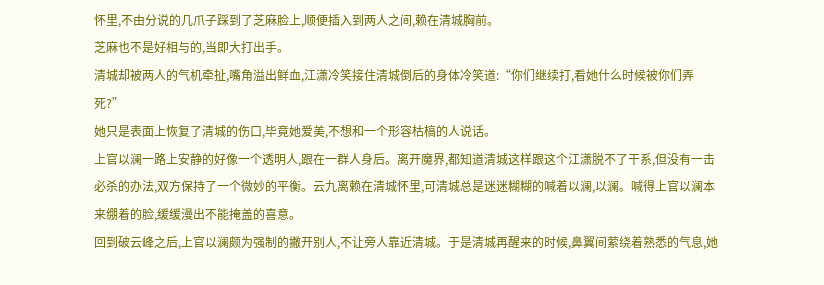怀里,不由分说的几爪子踩到了芝麻脸上,顺便插入到两人之间,赖在清城胸前。
芝麻也不是好相与的,当即大打出手。
清城却被两人的气机牵扯,嘴角溢出鲜血,江潇冷笑接住清城倒后的身体冷笑道:“你们继续打,看她什么时候被你们弄死?”
她只是表面上恢复了清城的伤口,毕竟她爱美,不想和一个形容枯槁的人说话。
上官以澜一路上安静的好像一个透明人,跟在一群人身后。离开魔界,都知道清城这样跟这个江潇脱不了干系,但没有一击必杀的办法,双方保持了一个微妙的平衡。云九离赖在清城怀里,可清城总是迷迷糊糊的喊着以澜,以澜。喊得上官以澜本来绷着的脸,缓缓漫出不能掩盖的喜意。
回到破云峰之后,上官以澜颇为强制的撇开别人,不让旁人靠近清城。于是清城再醒来的时候,鼻翼间萦绕着熟悉的气息,她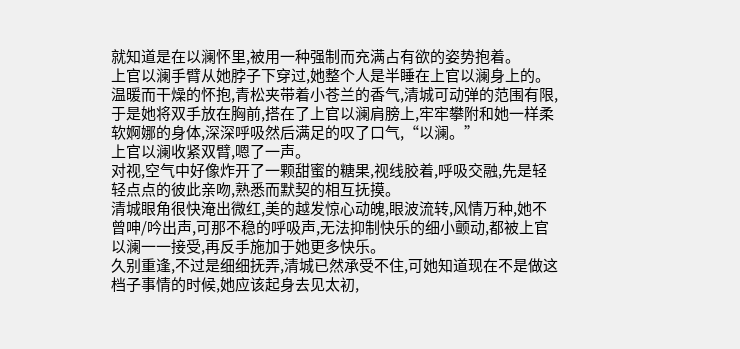就知道是在以澜怀里,被用一种强制而充满占有欲的姿势抱着。
上官以澜手臂从她脖子下穿过,她整个人是半睡在上官以澜身上的。
温暖而干燥的怀抱,青松夹带着小苍兰的香气,清城可动弹的范围有限,于是她将双手放在胸前,搭在了上官以澜肩膀上,牢牢攀附和她一样柔软婀娜的身体,深深呼吸然后满足的叹了口气,“以澜。”
上官以澜收紧双臂,嗯了一声。
对视,空气中好像炸开了一颗甜蜜的糖果,视线胶着,呼吸交融,先是轻轻点点的彼此亲吻,熟悉而默契的相互抚摸。
清城眼角很快淹出微红,美的越发惊心动魄,眼波流转,风情万种,她不曾呻/吟出声,可那不稳的呼吸声,无法抑制快乐的细小颤动,都被上官以澜一一接受,再反手施加于她更多快乐。
久别重逢,不过是细细抚弄,清城已然承受不住,可她知道现在不是做这档子事情的时候,她应该起身去见太初,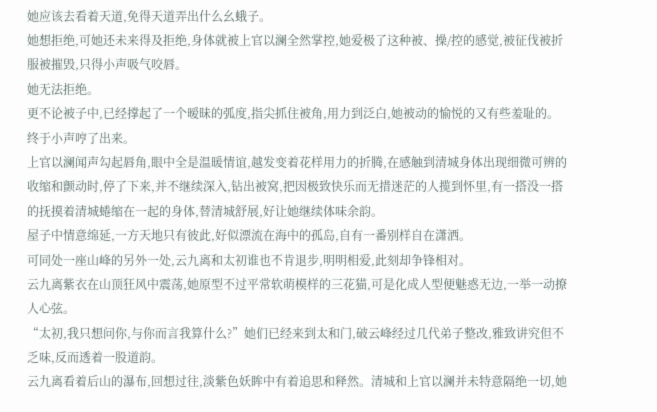她应该去看着天道,免得天道弄出什么幺蛾子。
她想拒绝,可她还未来得及拒绝,身体就被上官以澜全然掌控,她爱极了这种被、操/控的感觉,被征伐被折服被摧毁,只得小声吸气咬唇。
她无法拒绝。
更不论被子中,已经撑起了一个暧昧的弧度,指尖抓住被角,用力到泛白,她被动的愉悦的又有些羞耻的。
终于小声哼了出来。
上官以澜闻声勾起唇角,眼中全是温暖情谊,越发变着花样用力的折腾,在感触到清城身体出现细微可辨的收缩和颤动时,停了下来,并不继续深入,钻出被窝,把因极致快乐而无措迷茫的人揽到怀里,有一搭没一搭的抚摸着清城蜷缩在一起的身体,替清城舒展,好让她继续体味余韵。
屋子中情意绵延,一方天地只有彼此,好似漂流在海中的孤岛,自有一番别样自在潇洒。
可同处一座山峰的另外一处,云九离和太初谁也不肯退步,明明相爱,此刻却争锋相对。
云九离紫衣在山顶狂风中震荡,她原型不过平常软萌模样的三花猫,可是化成人型便魅惑无边,一举一动撩人心弦。
“太初,我只想问你,与你而言我算什么?”她们已经来到太和门,破云峰经过几代弟子整改,雅致讲究但不乏味,反而透着一股道韵。
云九离看着后山的瀑布,回想过往,淡紫色妖眸中有着追思和释然。清城和上官以澜并未特意隔绝一切,她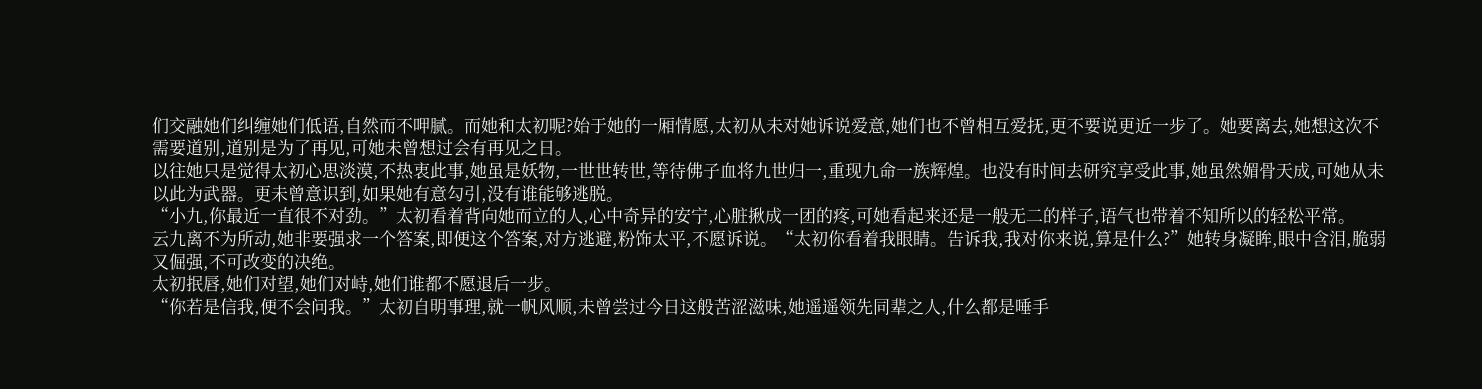们交融她们纠缠她们低语,自然而不呷腻。而她和太初呢?始于她的一厢情愿,太初从未对她诉说爱意,她们也不曾相互爱抚,更不要说更近一步了。她要离去,她想这次不需要道别,道别是为了再见,可她未曾想过会有再见之日。
以往她只是觉得太初心思淡漠,不热衷此事,她虽是妖物,一世世转世,等待佛子血将九世归一,重现九命一族辉煌。也没有时间去研究享受此事,她虽然媚骨天成,可她从未以此为武器。更未曾意识到,如果她有意勾引,没有谁能够逃脱。
“小九,你最近一直很不对劲。”太初看着背向她而立的人,心中奇异的安宁,心脏揪成一团的疼,可她看起来还是一般无二的样子,语气也带着不知所以的轻松平常。
云九离不为所动,她非要强求一个答案,即便这个答案,对方逃避,粉饰太平,不愿诉说。“太初你看着我眼睛。告诉我,我对你来说,算是什么?”她转身凝眸,眼中含泪,脆弱又倔强,不可改变的决绝。
太初抿唇,她们对望,她们对峙,她们谁都不愿退后一步。
“你若是信我,便不会问我。”太初自明事理,就一帆风顺,未曾尝过今日这般苦涩滋味,她遥遥领先同辈之人,什么都是唾手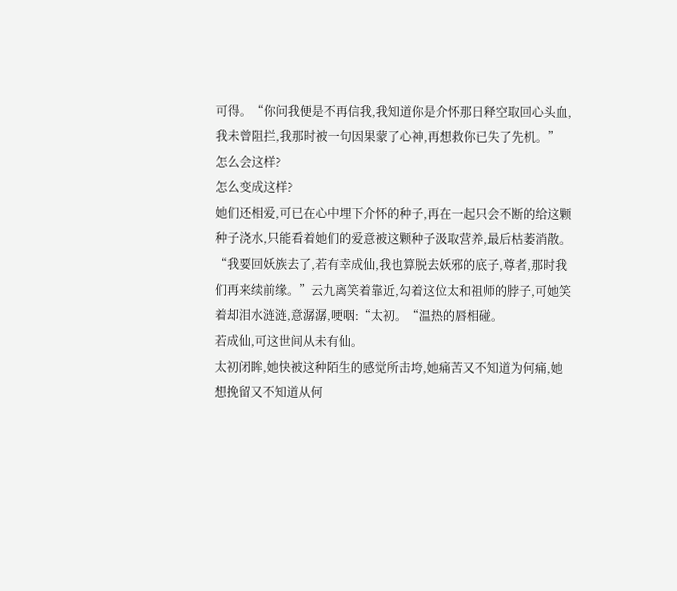可得。“你问我便是不再信我,我知道你是介怀那日释空取回心头血,我未曾阻拦,我那时被一句因果蒙了心神,再想救你已失了先机。”
怎么会这样?
怎么变成这样?
她们还相爱,可已在心中埋下介怀的种子,再在一起只会不断的给这颗种子浇水,只能看着她们的爱意被这颗种子汲取营养,最后枯萎消散。
“我要回妖族去了,若有幸成仙,我也算脱去妖邪的底子,尊者,那时我们再来续前缘。”云九离笑着靠近,勾着这位太和祖师的脖子,可她笑着却泪水涟涟,意潺潺,哽咽:“太初。“温热的唇相碰。
若成仙,可这世间从未有仙。
太初闭眸,她快被这种陌生的感觉所击垮,她痛苦又不知道为何痛,她想挽留又不知道从何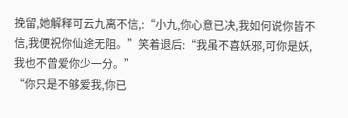挽留,她解释可云九离不信,:“小九,你心意已决,我如何说你皆不信,我便祝你仙途无阻。”笑着退后:“我虽不喜妖邪,可你是妖,我也不曾爱你少一分。”
“你只是不够爱我,你已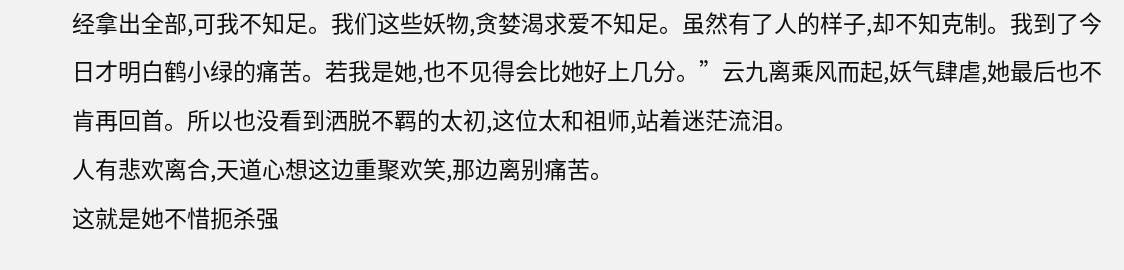经拿出全部,可我不知足。我们这些妖物,贪婪渴求爱不知足。虽然有了人的样子,却不知克制。我到了今日才明白鹤小绿的痛苦。若我是她,也不见得会比她好上几分。”云九离乘风而起,妖气肆虐,她最后也不肯再回首。所以也没看到洒脱不羁的太初,这位太和祖师,站着迷茫流泪。
人有悲欢离合,天道心想这边重聚欢笑,那边离别痛苦。
这就是她不惜扼杀强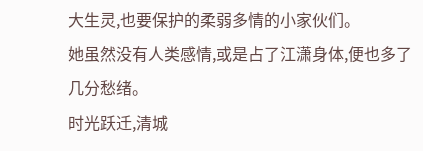大生灵,也要保护的柔弱多情的小家伙们。
她虽然没有人类感情,或是占了江潇身体,便也多了几分愁绪。
时光跃迁,清城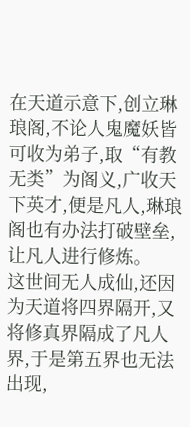在天道示意下,创立琳琅阁,不论人鬼魔妖皆可收为弟子,取“有教无类”为阁义,广收天下英才,便是凡人,琳琅阁也有办法打破壁垒,让凡人进行修炼。
这世间无人成仙,还因为天道将四界隔开,又将修真界隔成了凡人界,于是第五界也无法出现,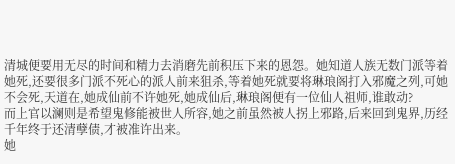清城便要用无尽的时间和精力去消磨先前积压下来的恩怨。她知道人族无数门派等着她死,还要很多门派不死心的派人前来狙杀,等着她死就要将琳琅阁打入邪魔之列,可她不会死,天道在,她成仙前不许她死,她成仙后,琳琅阁便有一位仙人祖师,谁敢动?
而上官以澜则是希望鬼修能被世人所容,她之前虽然被人拐上邪路,后来回到鬼界,历经千年终于还清孽债,才被准许出来。
她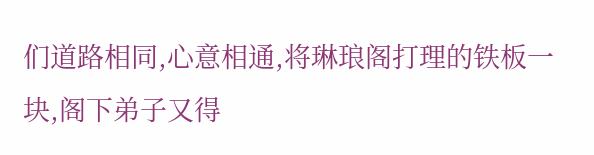们道路相同,心意相通,将琳琅阁打理的铁板一块,阁下弟子又得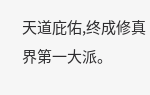天道庇佑,终成修真界第一大派。